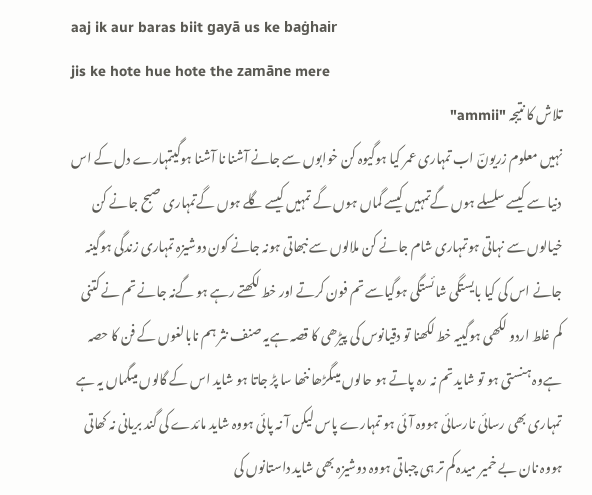aaj ik aur baras biit gayā us ke baġhair
jis ke hote hue hote the zamāne mere
تلاش کا نتیجہ "ammii"
نہیں معلوم زریونؔ اب تمہاری عمر کیا ہوگیوہ کن خوابوں سے جانے آشنا نا آشنا ہوگیتمہارے دل کے اس دنیا سے کیسے سلسلے ہوں گےتمہیں کیسے گماں ہوں گے تمہیں کیسے گلے ہوں گےتمہاری صبح جانے کن خیالوں سے نہاتی ہوتمہاری شام جانے کن ملالوں سے نبھاتی ہونہ جانے کون دوشیزہ تمہاری زندگی ہوگینہ جانے اس کی کیا بایستگی شائستگی ہوگیاسے تم فون کرتے اور خط لکھتے رہے ہو گےنہ جانے تم نے کتنی کم غلط اردو لکھی ہوگییہ خط لکھنا تو دقیانوس کی پیڑھی کا قصہ ہےیہ صنف نثر ہم نابالغوں کے فن کا حصہ ہےوہ ہنستی ہو تو شاید تم نہ رہ پاتے ہو حالوں میںگڑھا ننھا سا پڑ جاتا ہو شاید اس کے گالوں میںگماں یہ ہے تمہاری بھی رسائی نارسائی ہووہ آئی ہو تمہارے پاس لیکن آ نہ پائی ہووہ شاید مائدے کی گند بریانی نہ کھاتی ہووہ نان بے خمیر میدہ کم تر ہی چباتی ہووہ دوشیزہ بھی شاید داستانوں کی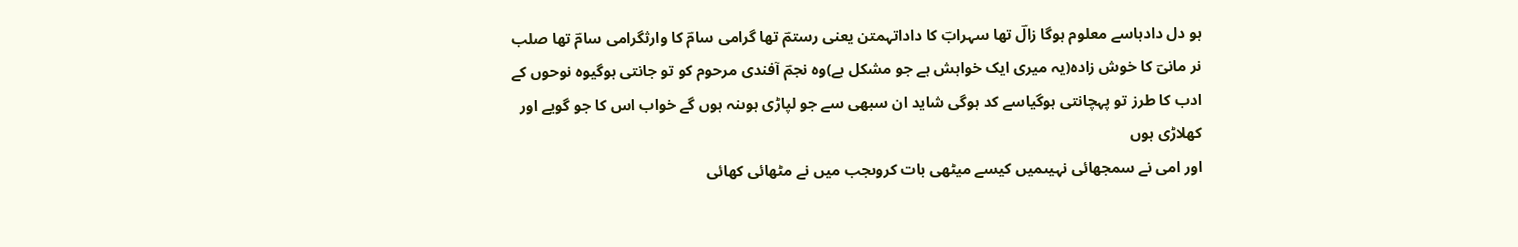ہو دل دادہاسے معلوم ہوگا زالؔ تھا سہرابؔ کا داداتہمتن یعنی رستمؔ تھا گرامی سامؔ کا وارثگرامی سامؔ تھا صلب نر مانیؔ کا خوش زادہ(یہ میری ایک خواہش ہے جو مشکل ہے)وہ نجمؔ آفندی مرحوم کو تو جانتی ہوگیوہ نوحوں کے ادب کا طرز تو پہچانتی ہوگیاسے کد ہوگی شاید ان سبھی سے جو لپاڑی ہوںنہ ہوں گے خواب اس کا جو گویے اور کھلاڑی ہوں
اور امی نے سمجھائی نہیںمیں کیسے میٹھی بات کروںجب میں نے مٹھائی کھائی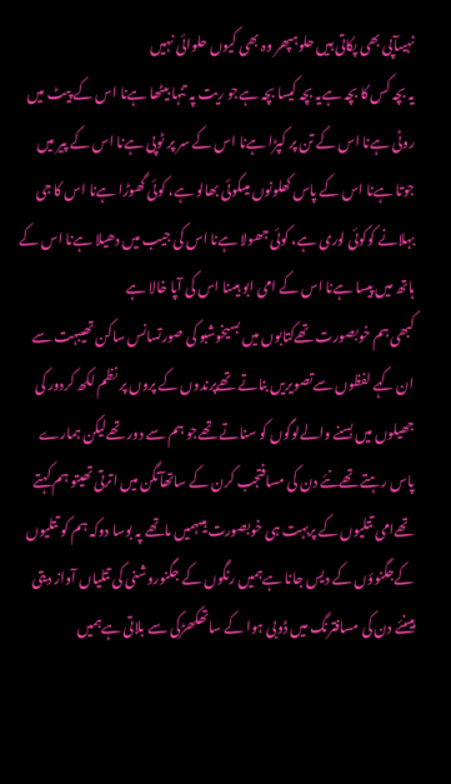نہیںآپی بھی پکاتی ہیں حلوہپھر وہ بھی کیوں حلوائی نہیں
یہ بچہ کس کا بچہ ہےیہ بچہ کیسا بچہ ہےجو ریت پہ تنہا بیٹھا ہےنا اس کے پیٹ میں روٹی ہےنا اس کے تن پر کپڑا ہےنا اس کے سر پر ٹوپی ہےنا اس کے پیر میں جوتا ہےنا اس کے پاس کھلونوں میںکوئی بھالو ہے، کوئی گھوڑا ہےنا اس کا جی بہلانے کوکوئی لوری ہے، کوئی جھولا ہےنا اس کی جیب میں دھیلا ہےنا اس کے ہاتھ میں پیسا ہےنا اس کے امی ابو ہیںنا اس کی آپا خالا ہے
کبھی ہم خوبصورت تھےکتابوں میں بسیخوشبو کی صورتسانس ساکن تھیبہت سے ان کہے لفظوں سےتصویریں بناتے تھےپرندوں کے پروں پر نظم لکھ کردور کی جھیلوں میں بسنے والےلوگوں کو سناتے تھےجو ہم سے دور تھےلیکن ہمارے پاس رہتے تھےنئے دن کی مسافتجب کرن کے ساتھآنگن میں اترتی تھیتو ہم کہتے تھےامی تتلیوں کے پربہت ہی خوبصورت ہیںہمیں ماتھے پہ بوسا دوکہ ہم کو تتلیوں کےجگنوؤں کے دیس جانا ہےہمیں رنگوں کے جگنوروشنی کی تتلیاں آواز دیتی ہیںنئے دن کی مسافترنگ میں ڈوبی ہوا کے ساتھکھڑکی سے بلاتی ہےہمیں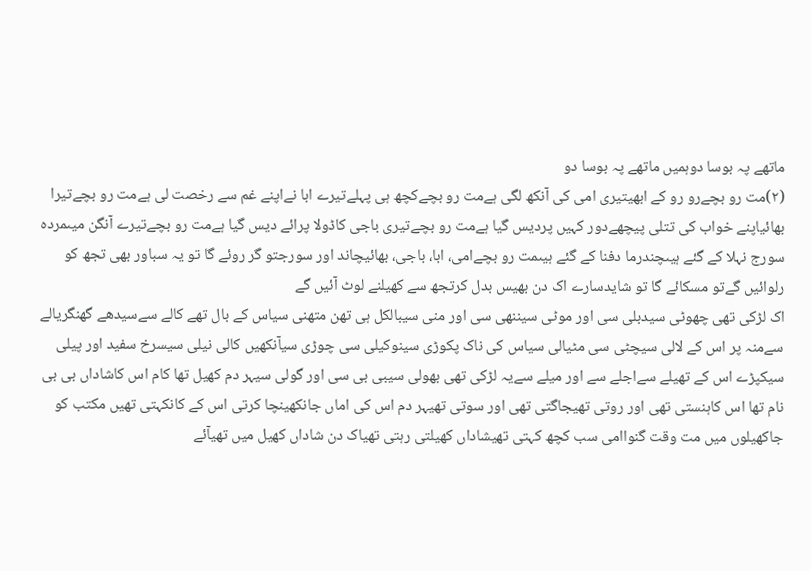ماتھے پہ بوسا دوہمیں ماتھے پہ بوسا دو
(۲)مت رو بچےرو رو کے ابھیتیری امی کی آنکھ لگی ہےمت رو بچےکچھ ہی پہلےتیرے ابا نےاپنے غم سے رخصت لی ہےمت رو بچےتیرا بھائیاپنے خواب کی تتلی پیچھےدور کہیں پردیس گیا ہےمت رو بچےتیری باجی کاڈولا پرائے دیس گیا ہےمت رو بچےتیرے آنگن میںمردہ سورج نہلا کے گئے ہیںچندرما دفنا کے گئے ہیںمت رو بچےامی، ابا، باجی، بھائیچاند اور سورجتو گر روئے گا تو یہ سباور بھی تجھ کو رلوائیں گےتو مسکائے گا تو شایدسارے اک دن بھیس بدل کرتجھ سے کھیلنے لوٹ آئیں گے
اک لڑکی تھی چھوٹی سیدبلی سی اور موٹی سیننھی سی اور منی سیبالکل ہی تھن متھنی سیاس کے بال تھے کالے سےسیدھے گھنگریالے سےمنہ پر اس کے لالی سیچٹی سی مٹیالی سیاس کی ناک پکوڑی سینوکیلی سی چوڑی سیآنکھیں کالی نیلی سیسرخ سفید اور پیلی سیکپڑے اس کے تھیلے سےاجلے سے اور میلے سےیہ لڑکی تھی بھولی سیبی بی سی اور گولی سیہر دم کھیل تھا کام اس کاشاداں بی بی نام تھا اس کاہنستی تھی اور روتی تھیجاگتی تھی اور سوتی تھیہر دم اس کی اماں جانکھینچا کرتی اس کے کانکہتی تھیں مکتب کو جاکھیلوں میں مت وقت گنواامی سب کچھ کہتی تھیشاداں کھیلتی رہتی تھیاک دن شاداں کھیل میں تھیآئے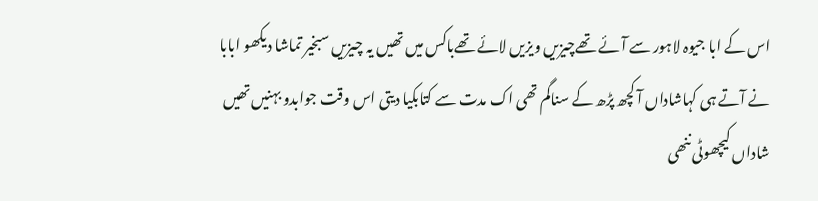اس کے ابا جیوہ لاہور سے آئے تھےچیزیں ویزیں لائے تھےباکس میں تھیں یہ چیزیں سبخیر تماشا دیکھو ابابا نے آتے ہی کہاشاداں آ کچھ پڑھ کے سناگم تھی اک مدت سے کتابکیا دیتی اس وقت جوابدو بہنیں تھیں شاداں کیچھوٹی ننھی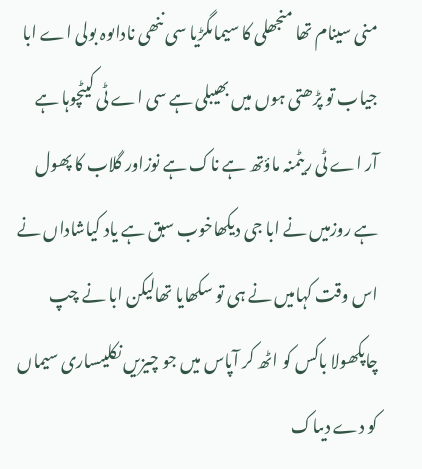منی سینام تھا منجھلی کا سیماںگڑیا سی ننھی ناداںوہ بولی اے ابا جیاب تو پڑھتی ہوں میں بھیبلی ہے سی اے ٹی کیٹچوہا ہے آر اے ٹی ریٹمنہ ماؤتھ ہے ناک ہے نوزاور گلاب کا پھول ہے روزمیں نے ابا جی دیکھاخوب سبق ہے یاد کیاشاداں نے اس وقت کہامیں نے ہی تو سکھایا تھالیکن ابا نے چپ چاپکھولا باکس کو اٹھ کر آپاس میں جو چیزیں نکلیںساری سیماں کو دے دیںاک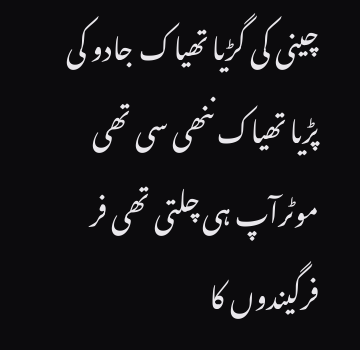چینی کی گڑیا تھیاک جادو کی پڑیا تھیاک ننھی سی تھی موٹرآپ ہی چلتی تھی فر فرگیندوں کا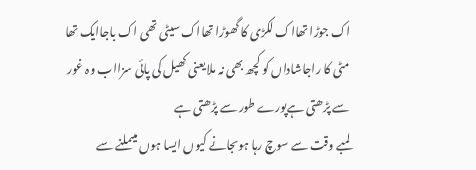اک جوڑا تھااک لکڑی کا گھوڑا تھااک سیٹی تھی اک باجاایک تھا مٹی کا راجاشاداں کو کچھ بھی نہ ملایعنی کھیل کی پائی سزااب وہ غور سے پڑھتی ہےپورے طور سے پڑھتی ہے
لمبے وقت سے سوچ رہا ہوںجانے کیوں ایسا ہوں میںملنے سے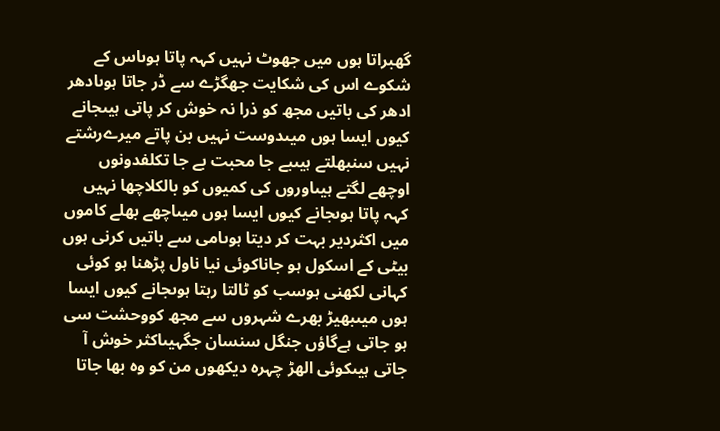گھبراتا ہوں میں جھوٹ نہیں کہہ پاتا ہوںاس کے شکوے اس کی شکایت جھگڑے سے ڈر جاتا ہوںادھر ادھر کی باتیں مجھ کو ذرا نہ خوش کر پاتی ہیںجانے کیوں ایسا ہوں میںدوست نہیں بن پاتے میرےرشتے نہیں سنبھلتے ہیںبے جا محبت بے جا تکلفدونوں اوچھے لگتے ہیںاوروں کی کمیوں کو بالکلاچھا نہیں کہہ پاتا ہوںجانے کیوں ایسا ہوں میںاچھے بھلے کاموں میں اکثردیر بہت کر دیتا ہوںامی سے باتیں کرنی ہوں بیٹی کے اسکول ہو جاناکوئی نیا ناول پڑھنا ہو کوئی کہانی لکھنی ہوسب کو ٹالتا رہتا ہوںجانے کیوں ایسا ہوں میںبھیڑ بھرے شہروں سے مجھ کووحشت سی ہو جاتی ہےگاؤں جنگل سنسان جگہیںاکثر خوش آ جاتی ہیںکوئی الھڑ چہرہ دیکھوں من کو وہ بھا جاتا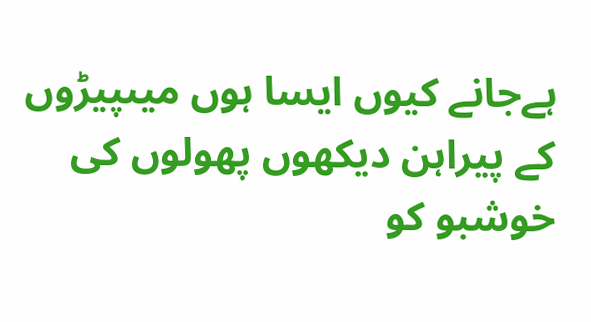ہےجانے کیوں ایسا ہوں میںپیڑوں کے پیراہن دیکھوں پھولوں کی خوشبو کو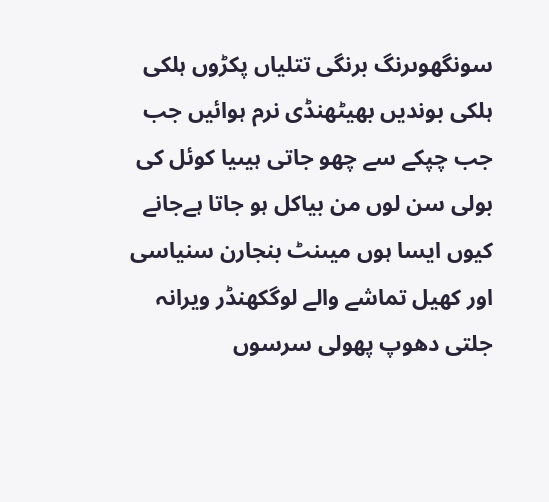سونگھوںرنگ برنگی تتلیاں پکڑوں ہلکی ہلکی بوندیں بھیٹھنڈی نرم ہوائیں جب جب چپکے سے چھو جاتی ہیںیا کوئل کی بولی سن لوں من بیاکل ہو جاتا ہےجانے کیوں ایسا ہوں میںنٹ بنجارن سنیاسی اور کھیل تماشے والے لوگکھنڈر ویرانہ جلتی دھوپ پھولی سرسوں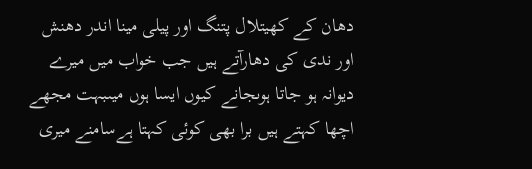دھان کے کھیتلال پتنگ اور پیلی مینا اندر دھنش اور ندی کی دھارآتے ہیں جب خواب میں میرے دیوانہ ہو جاتا ہوںجانے کیوں ایسا ہوں میںبہت مجھے اچھا کہتے ہیں برا بھی کوئی کہتا ہےسامنے میری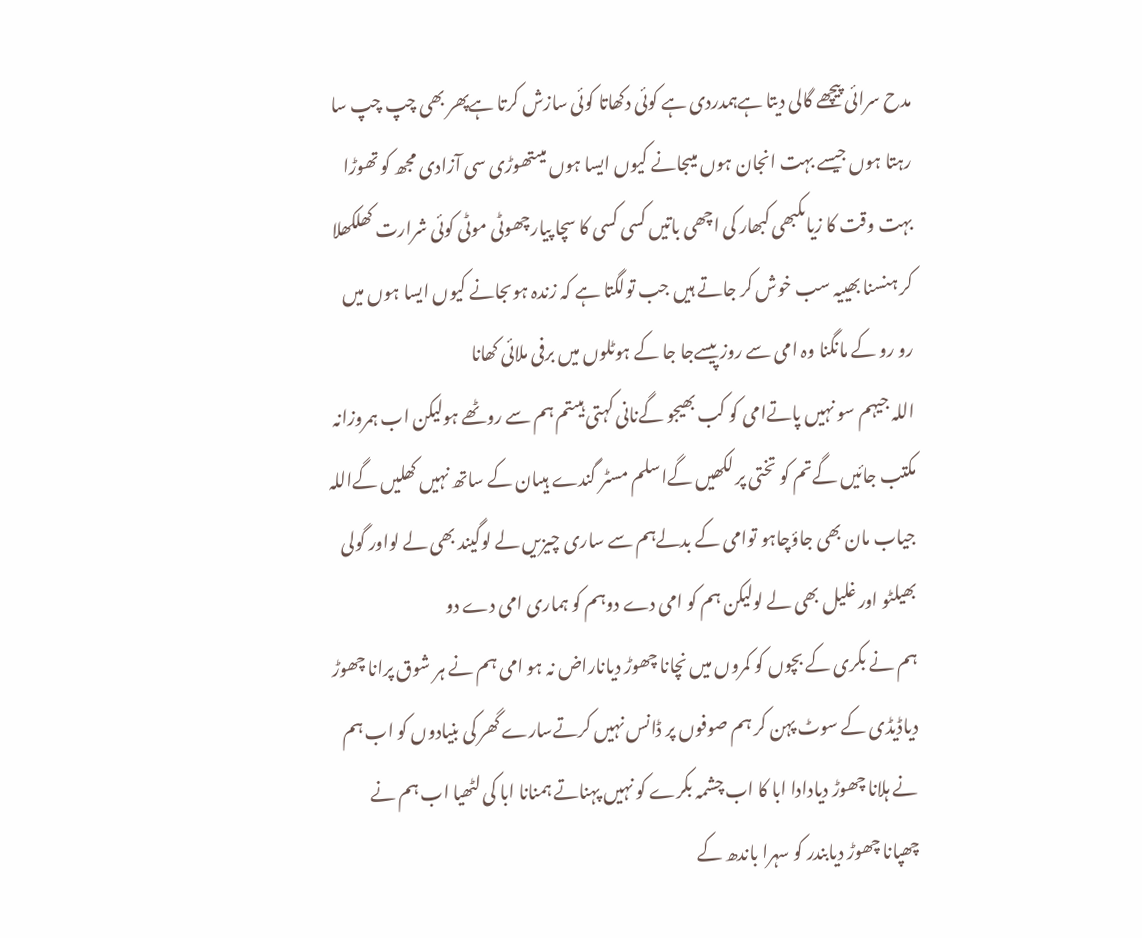مدح سرائی پیچھے گالی دیتا ہےہمدردی ہے کوئی دکھاتا کوئی سازش کرتا ہےپھر بھی چپ چپ سا رہتا ہوں جیسے بہت انجان ہوں میںجانے کیوں ایسا ہوں میںتھوڑی سی آزادی مجھ کو تھوڑا بہت وقت کا زیاںکبھی کبھار کی اچھی باتیں کسی کسی کا سچا پیارچھوٹی موٹی کوئی شرارت کھلکھلا کر ہنسنا بھییہ سب خوش کر جاتے ہیں جب تولگتا ہے کہ زندہ ہوںجانے کیوں ایسا ہوں میں
رو رو کے مانگنا وہ امی سے روز پیسےجا جا کے ہوٹلوں میں برفی ملائی کھانا
اللہ جیہم سو نہیں پاتےامی کو کب بھیجو گےنانی کہتی ہیںتم ہم سے روٹھے ہولیکن اب ہمروزانہ مکتب جائیں گےتم کو تختی پر لکھیں گےاسلم مسٹر گندے ہیںان کے ساتھ نہیں کھلیں گےاللہ جیاب مان بھی جاؤچاہو توامی کے بدلےہم سے ساری چیزیں لے لوگیند بھی لے لواور گولی بھیلٹو اور غلیل بھی لے لولیکن ہم کو امی دے دوہم کو ہماری امی دے دو
ہم نے بکری کے بچوں کو کمروں میں نچانا چھوڑ دیاناراض نہ ہو امی ہم نے ہر شوق پرانا چھوڑ دیاڈیڈی کے سوٹ پہن کر ہم صوفوں پر ڈانس نہیں کرتےسارے گھر کی بنیادوں کو اب ہم نے ہلانا چھوڑ دیادادا ابا کا اب چشمہ بکرے کو نہیں پہناتے ہمنانا ابا کی لٹھیا اب ہم نے چھپانا چھوڑ دیابندر کو سہرا باندھ کے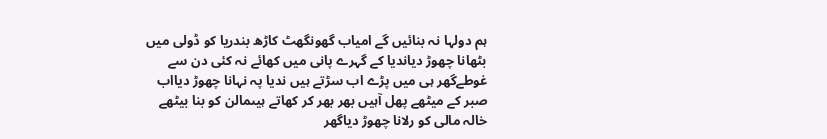ہم دولہا نہ بنائیں گے امیاب گھونگھٹ کاڑھ بندریا کو ڈولی میں بٹھانا چھوڑ دیاندیا کے گہرے پانی میں کھائے نہ کئی دن سے غوطےگھر ہی میں پڑے اب سڑتے ہیں ندیا پہ نہانا چھوڑ دیااب صبر کے میٹھے پھل آہیں بھر بھر کر کھاتے ہیںمالن کو بنا بیٹھے خالہ مالی کو رلانا چھوڑ دیاگھر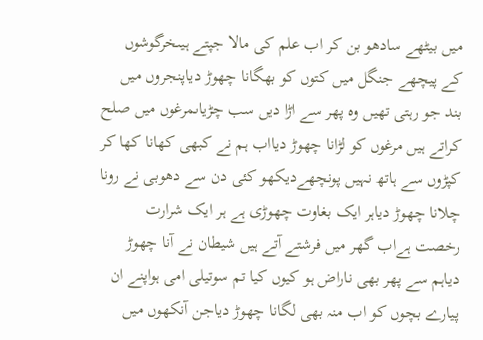میں بیٹھے سادھو بن کر اب علم کی مالا جپتے ہیںخرگوشوں کے پیچھے جنگل میں کتوں کو بھگانا چھوڑ دیاپنجروں میں بند جو رہتی تھیں وہ پھر سے اڑا دیں سب چڑیاںمرغوں میں صلح کراتے ہیں مرغوں کو لڑانا چھوڑ دیااب ہم نے کبھی کھانا کھا کر کپڑوں سے ہاتھ نہیں پونچھےدیکھو کئی دن سے دھوبی نے رونا چلانا چھوڑ دیاہر ایک بغاوت چھوڑی ہے ہر ایک شرارت رخصت ہےاب گھر میں فرشتے آتے ہیں شیطان نے آنا چھوڑ دیاہم سے پھر بھی ناراض ہو کیوں کیا تم سوتیلی امی ہواپنے ان پیارے بچوں کو اب منہ بھی لگانا چھوڑ دیاجن آنکھوں میں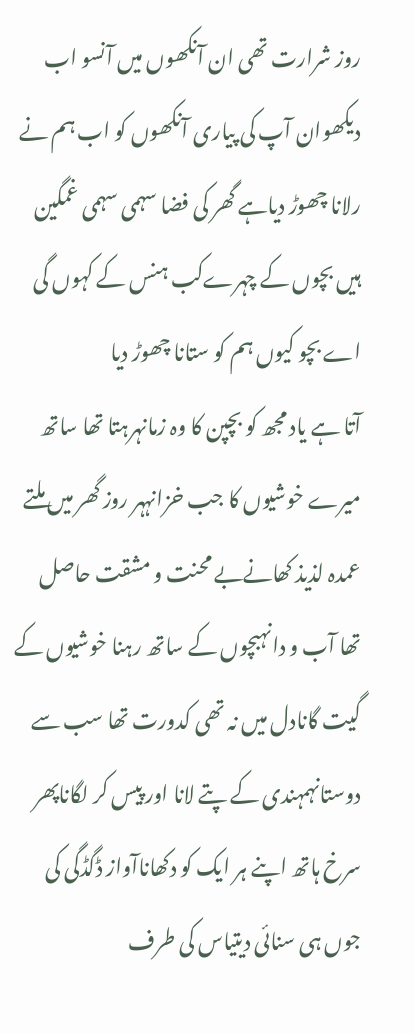روز شرارت تھی ان آنکھوں میں آنسو اب دیکھوان آپ کی پیاری آنکھوں کو اب ہم نے رلانا چھوڑ دیاہے گھر کی فضا سہمی سہمی غمگین ہیں بچوں کے چہرےکب ہنس کے کہوں گی اے بچو کیوں ہم کو ستانا چھوڑ دیا
آتا ہے یاد مجھ کو بچپن کا وہ زمانہرہتا تھا ساتھ میرے خوشیوں کا جب خزانہہر روز گھر میں ملتے عمدہ لذیذ کھانےبے محنت و مشقت حاصل تھا آب و دانہبچوں کے ساتھ رہنا خوشیوں کے گیت گانادل میں نہ تھی کدورت تھا سب سے دوستانہمہندی کے پتے لانا اور پیس کر لگاناپھر سرخ ہاتھ اپنے ہر ایک کو دکھاناآواز ڈگڈگی کی جوں ہی سنائی دیتیاس کی طرف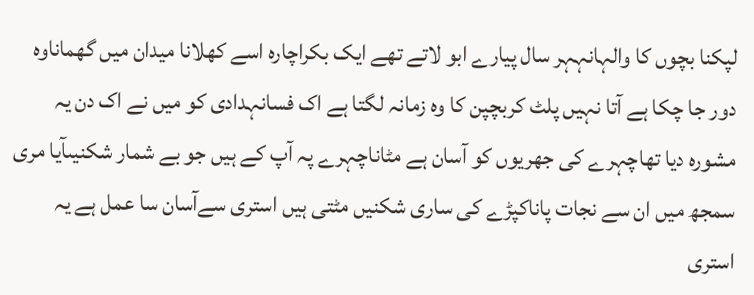لپکنا بچوں کا والہانہہر سال پیارے ابو لاتے تھے ایک بکراچارہ اسے کھلانا میدان میں گھماناوہ دور جا چکا ہے آتا نہیں پلٹ کربچپن کا وہ زمانہ لگتا ہے اک فسانہدادی کو میں نے اک دن یہ مشورہ دیا تھاچہرے کی جھریوں کو آسان ہے مٹاناچہرے پہ آپ کے ہیں جو بے شمار شکنیںآیا مری سمجھ میں ان سے نجات پاناکپڑے کی ساری شکنیں مٹتی ہیں استری سےآسان سا عمل ہے یہ استری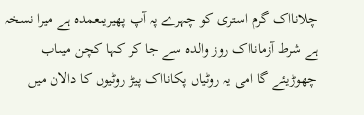چلانااک گرم استری کو چہرے پہ آپ پھیریںعمدہ ہے میرا نسخہ ہے شرط آزمانااک روز والدہ سے جا کر کہا کچن میںاب چھوڑیئے گا امی یہ روٹیاں پکانااک پیڑ روٹیوں کا دالان میں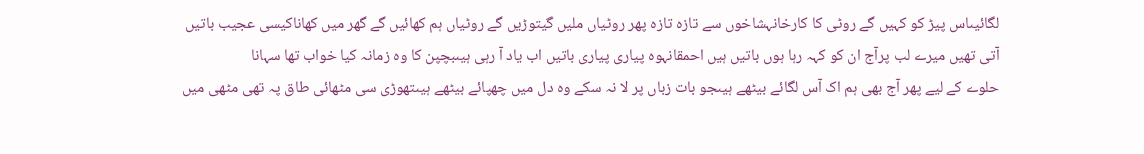لگائیںاس پیڑ کو کہیں گے روٹی کا کارخانہشاخوں سے تازہ تازہ پھر روٹیاں ملیں گیتوڑیں گے روٹیاں ہم کھائیں گے گھر میں کھاناکیسی عجیب باتیں آتی تھیں میرے لب پرآج ان کو کہہ رہا ہوں باتیں ہیں احمقانہوہ پیاری پیاری باتیں اب یاد آ رہی ہیںبچپن کا وہ زمانہ کیا خواب تھا سہانا
حلوے کے لیے پھر آج بھی ہم اک آس لگائے بیٹھے ہیںجو بات زباں پر لا نہ سکے وہ دل میں چھپائے بیٹھے ہیںتھوڑی سی مٹھائی طاق پہ تھی مٹھی میں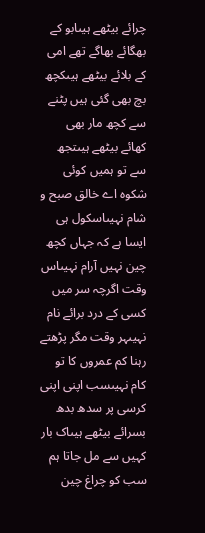چرائے بیٹھے ہیںابو کے بھگائے بھاگے تھے امی کے بلائے بیٹھے ہیںکچھ بچ بھی گئی ہیں پٹنے سے کچھ مار بھی کھائے بیٹھے ہیںتجھ سے تو ہمیں کوئی شکوہ اے خالق صبح و شام نہیںاسکول ہی ایسا ہے کہ جہاں کچھ چین نہیں آرام نہیںاس وقت اگرچہ سر میں کسی کے درد برائے نام نہیںہر وقت مگر پڑھتے رہنا کم عمروں کا تو کام نہیںسب اپنی اپنی کرسی پر سدھ بدھ بسرائے بیٹھے ہیںاک بار کہیں سے مل جاتا ہم سب کو چراغ چین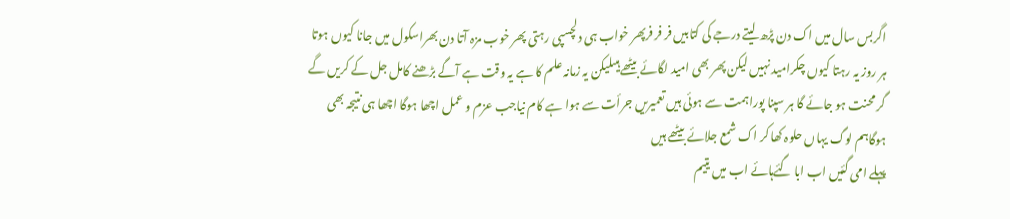اگربس سال میں اک دن پڑھ لیتے درجے کی کتابیں فر فر فرپھر خواب ہی دلچسپی رہتی پھر خوب مزہ آتا دن بھراسکول میں جانا کیوں ہوتا ہر روز یہ رہتا کیوں چکرامید نہیں لیکن پھر بھی امید لگائے بیٹھے ہیںلیکن یہ زمانہ علم کا ہے یہ وقت ہے آگے بڑھنے کامل جل کے کریں گے گر محنت ہو جائے گا ہر سپنا پوراہمت سے ہوئی ہیں تعمیریں جرأت سے ہوا ہے کام نیاجب عزم و عمل اچھا ہوگا اچھا ہی نتیجہ بھی ہوگاہم لوگ یہاں حلوہ کھا کر اک شمع جلائے بیٹھے ہیں
پہلے امی گئیں اب ابا گئےہائے اب میں یتیم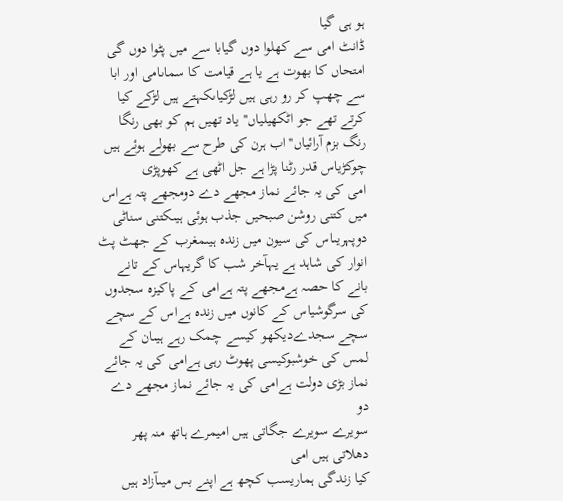ہو ہی گیا
ڈانٹ امی سے کھلوا دوں گیابا سے میں پٹوا دوں گی
امتحاں کا بھوت ہے یا ہے قیامت کا سماںامی اور ابا سے چھپ کر رو رہی ہیں لڑکیاںکہتے ہیں لڑکے کیا کرتے تھے جو اٹکھیلیاں''یاد تھیں ہم کو بھی رنگا رنگ بزم آرائیاں''اب ہرن کی طرح سے بھولے ہوئے ہیں چوکڑیاس قدر رٹنا پڑا ہے جل اٹھی ہے کھوپڑی
امی کی یہ جائے نماز مجھے دے دومجھے پتہ ہےاس میں کتنی روشن صبحیں جذب ہوئی ہیںکتنی سناٹی دوپہریںاس کی سیون میں زندہ ہیںمغرب کے جھٹ پٹ انوار کی شاہد ہے یہآخر شب کا گریہاس کے تانے بانے کا حصہ ہےمجھے پتہ ہےامی کے پاکیزہ سجدوں کی سرگوشیاس کے کانوں میں زندہ ہےاس کے سچے سچے سجدےدیکھو کیسے چمک رہے ہیںان کے لمس کی خوشبوکیسی پھوٹ رہی ہےامی کی یہ جائے نماز بڑی دولت ہےامی کی یہ جائے نماز مجھے دے دو
سویرے سویرے جگاتی ہیں امیمرے ہاتھ منہ پھر دھلاتی ہیں امی
کیا زندگی ہماریسب کچھ ہے اپنے بس میںآزاد ہیں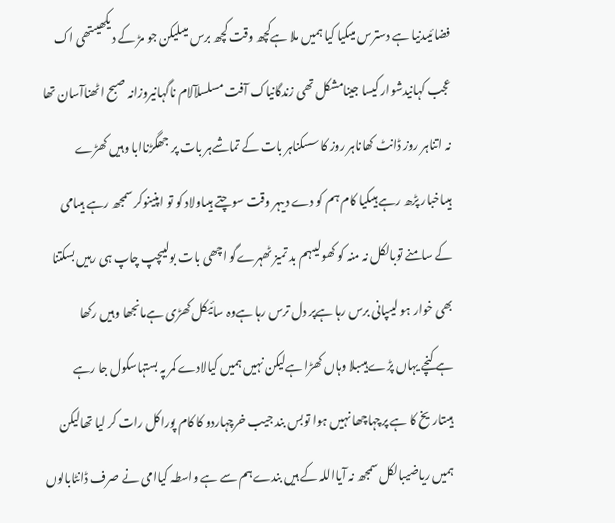فضائیںدنیا ہے دسترس میںکیا کیا ہمیں ملا ہےکچھ وقت کچھ برس میںلیکن جو مڑ کے دیکھیںتھی اک عجب کہانیدشوار کیسا جینامشکل تھی زندگانیاک آفت مسلسلآلام ناگہانیروزانہ صبح اٹھناآسان تھا نہ اتناہر روز ڈانٹ کھاناہر روز کا سسکناہر بات کے تماشےہر بات پر جھگڑناابا وہیں کھڑے ہیںاخبار پڑھ رہے ہیںکیا کام ہم کو دے دیںہر وقت سوچتے ہیںاولاد کو تو اپنینوکر سمجھ رہے ہیںامی کے سامنے توبالکل نہ منہ کو کھولیںہم بد تمیز ٹھہرےگو اچھی بات بولیںچپ چاپ ہی رہیں بسکتنا بھی خوار ہو لیںپانی برس رہا ہےپر دل ترس رہا ہےوہ سائیکل کھڑی ہےمانجھا وہیں رکھا ہےکنچے یہاں پڑے ہیںبلا وہاں کھڑا ہےلیکن نہیں ہمیں کیالادے کمر پہ بستہاسکول جا رہے ہیںتاریخ کا ہے پرچہاچھا نہیں ہوا توبس بند جیب خرچہاردو کا کام پوراکل رات کر لیا تھالیکن ہمیں ریاضیبالکل سمجھ نہ آیااللہ کے ہیں بندےہم سے ہے واسطہ کیاامی نے صرف ڈانٹابالوں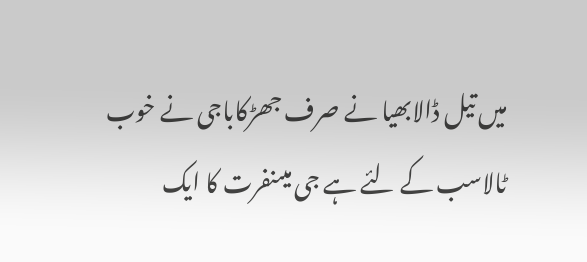میں تیل ڈالابھیا نے صرف جھڑکاباجی نے خوب ٹالاسب کے لئے ہے جی میںنفرت کا ایک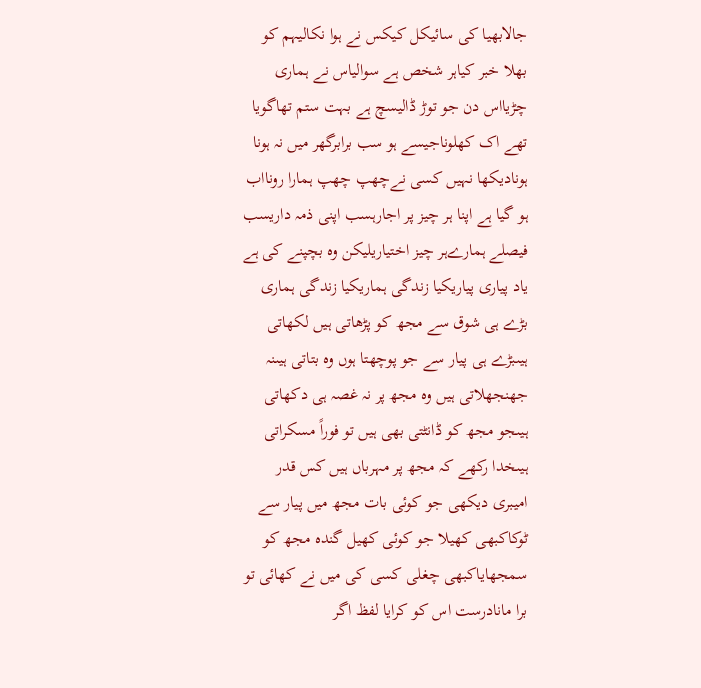جالابھیا کی سائیکل کیکس نے ہوا نکالیہم کو بھلا خبر کیاہر شخص ہے سوالیاس نے ہماری چڑیااس دن جو توڑ ڈالیسچ ہے بہت ستم تھاگویا تھے اک کھلوناجیسے ہو سب برابرگھر میں نہ ہونا ہونادیکھا نہیں کسی نےچھپ چھپ ہمارا رونااب ہو گیا ہے اپنا ہر چیز پر اجارہسب اپنی ذمہ داریسب فیصلے ہمارےہر چیز اختیاریلیکن وہ بچپنے کی ہے یاد پیاری پیاریکیا زندگی ہماریکیا زندگی ہماری
بڑے ہی شوق سے مجھ کو پڑھاتی ہیں لکھاتی ہیںبڑے ہی پیار سے جو پوچھتا ہوں وہ بتاتی ہیںنہ جھنجھلاتی ہیں وہ مجھ پر نہ غصہ ہی دکھاتی ہیںجو مجھ کو ڈانٹتی بھی ہیں تو فوراً مسکراتی ہیںخدا رکھے کہ مجھ پر مہرباں ہیں کس قدر امیبری دیکھی جو کوئی بات مجھ میں پیار سے ٹوکاکبھی کھیلا جو کوئی کھیل گندہ مجھ کو سمجھایاکبھی چغلی کسی کی میں نے کھائی تو برا مانادرست اس کو کرایا لفظ اگر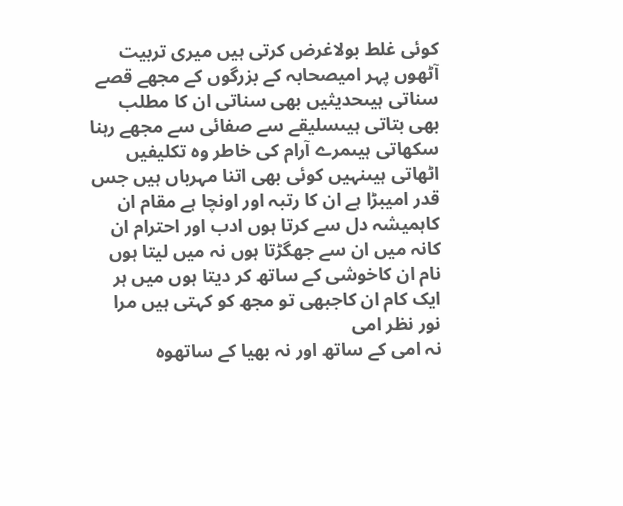کوئی غلط بولاغرض کرتی ہیں میری تربیت آٹھوں پہر امیصحابہ کے بزرگوں کے مجھے قصے سناتی ہیںحدیثیں بھی سناتی ان کا مطلب بھی بتاتی ہیںسلیقے سے صفائی سے مجھے رہنا سکھاتی ہیںمرے آرام کی خاطر وہ تکلیفیں اٹھاتی ہیںنہیں کوئی بھی اتنا مہرباں ہیں جس قدر امیبڑا ہے ان کا رتبہ اور اونچا ہے مقام ان کاہمیشہ دل سے کرتا ہوں ادب اور احترام ان کانہ میں ان سے جھگڑتا ہوں نہ میں لیتا ہوں نام ان کاخوشی کے ساتھ کر دیتا ہوں میں ہر ایک کام ان کاجبھی تو مجھ کو کہتی ہیں مرا نور نظر امی
نہ امی کے ساتھ اور نہ بھیا کے ساتھوہ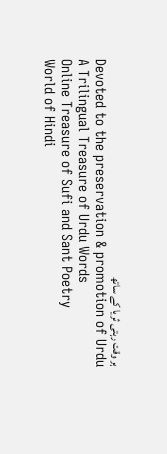ہر وقت رہتی ثریا کے ساتھ
Devoted to the preservation & promotion of Urdu
A Trilingual Treasure of Urdu Words
Online Treasure of Sufi and Sant Poetry
World of Hindi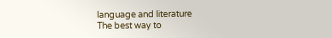language and literature
The best way to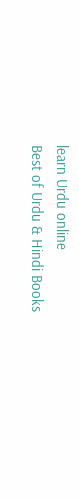learn Urdu online
Best of Urdu & Hindi Books